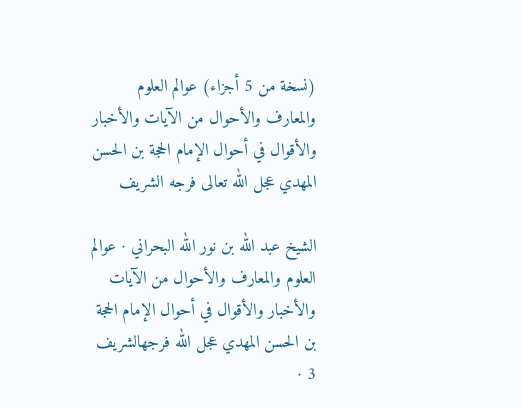(نسخة من 5 أجزاء) عوالم العلوم والمعارف والأحوال من الآيات والأخبار والأقوال في أحوال الإمام الحجة بن الحسن المهدي عجل الله تعالى فرجه الشريف

الشيخ عبد الله بن نور الله البحراني · عوالم العلوم والمعارف والأحوال من الآيات والأخبار والأقوال في أحوال الإمام الحجة بن الحسن المهدي عجل الله فرجهالشريف 3 ·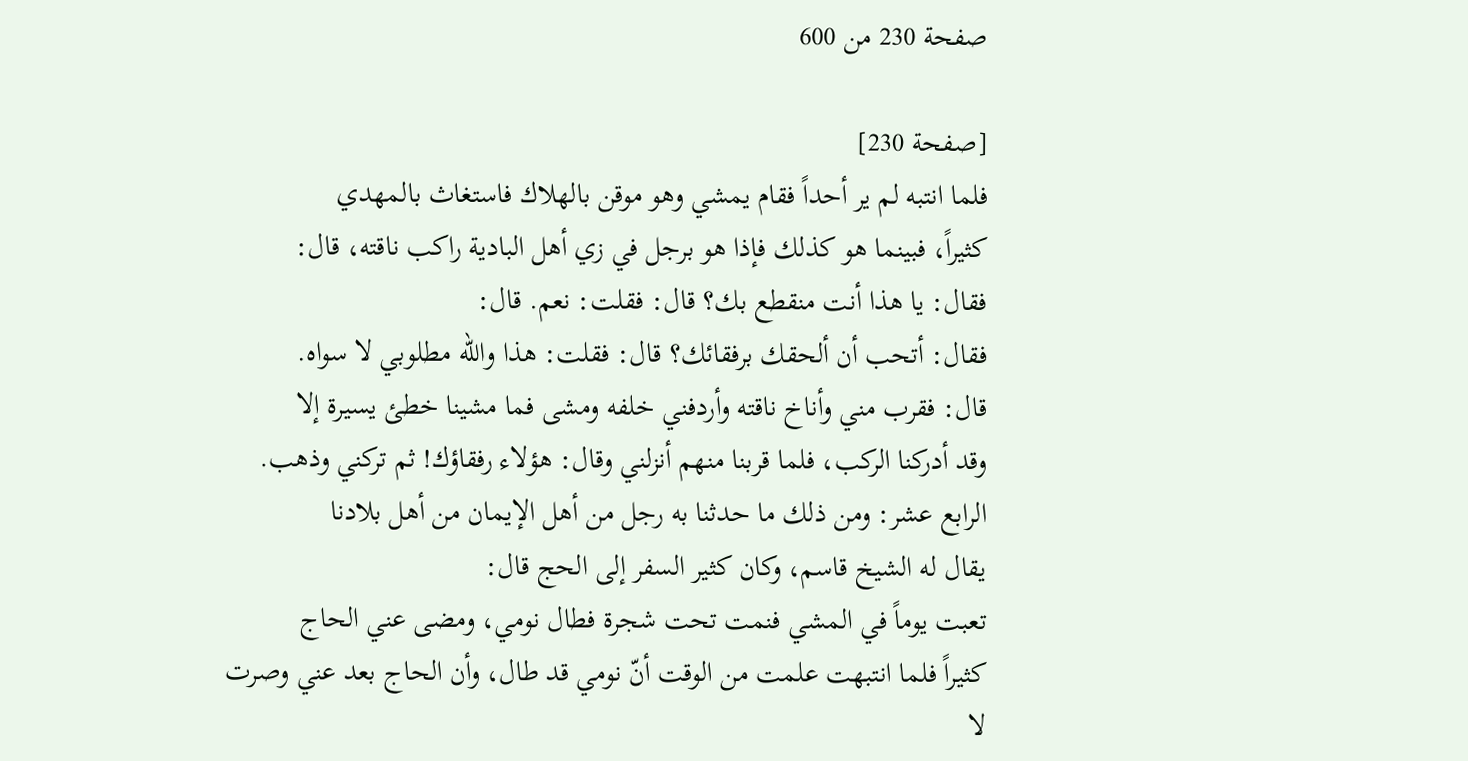صفحة 230 من 600

[صفحة 230]
فلما انتبه لم ير أحداً فقام يمشي وهو موقن بالهلاك فاستغاث بالمهدي
كثيراً، فبينما هو كذلك فإذا هو برجل في زي أهل البادية راكب ناقته، قال:
فقال: يا هذا أنت منقطع بك؟ قال: فقلت: نعم. قال:
فقال: أتحب أن ألحقك برفقائك؟ قال: فقلت: هذا والله مطلوبي لا سواه.
قال: فقرب مني وأناخ ناقته وأردفني خلفه ومشى فما مشينا خطئ يسيرة إلا
وقد أدركنا الركب، فلما قربنا منهم أنزلني وقال: هؤلاء رفقاؤك! ثم تركني وذهب.
الرابع عشر: ومن ذلك ما حدثنا به رجل من أهل الإيمان من أهل بلادنا
يقال له الشيخ قاسم، وكان كثير السفر إلى الحج قال:
تعبت يوماً في المشي فنمت تحت شجرة فطال نومي، ومضى عني الحاج
كثيراً فلما انتبهت علمت من الوقت أنّ نومي قد طال، وأن الحاج بعد عني وصرت
لا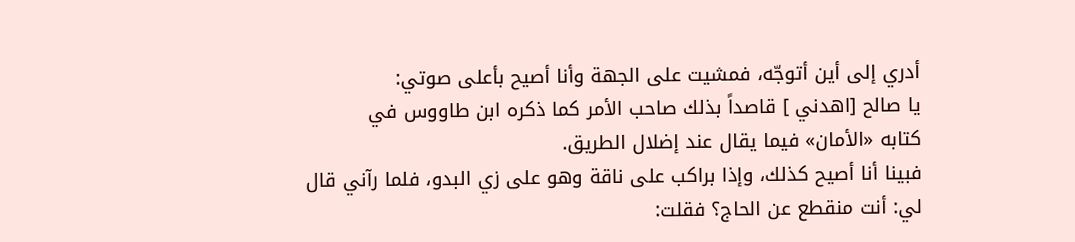أدري إلى أين أتوجّه، فمشيت على الجهة وأنا أصيح بأعلى صوتي:
يا صالح [اهدني ] قاصداً بذلك صاحب الأمر كما ذكره ابن طاووس في
كتابه «الأمان» فيما يقال عند إضلال الطريق.
فبينا أنا أصيح كذلك، وإذا براكب على ناقة وهو على زي البدو، فلما رآني قال
لي: أنت منقطع عن الحاج؟ فقلت: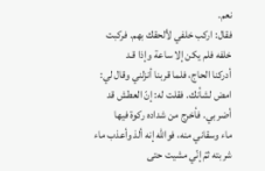نعم.
فقال: اركب خلفي لألحقك بهم. فركبت خلفه فلم يكن إلا ساعة وإذا قـد
أدركنا الحاج، فلما قربنا أنزلني وقال لي:
امض لشأنك. فقلت له: إنّ العطش قد أضر بي. فأخرج من شداده ركوة فيها
ماء وسقاني منه، فوالله إنه ألذ وأعذب ماء شربته ثمّ إنّي مشيت حتى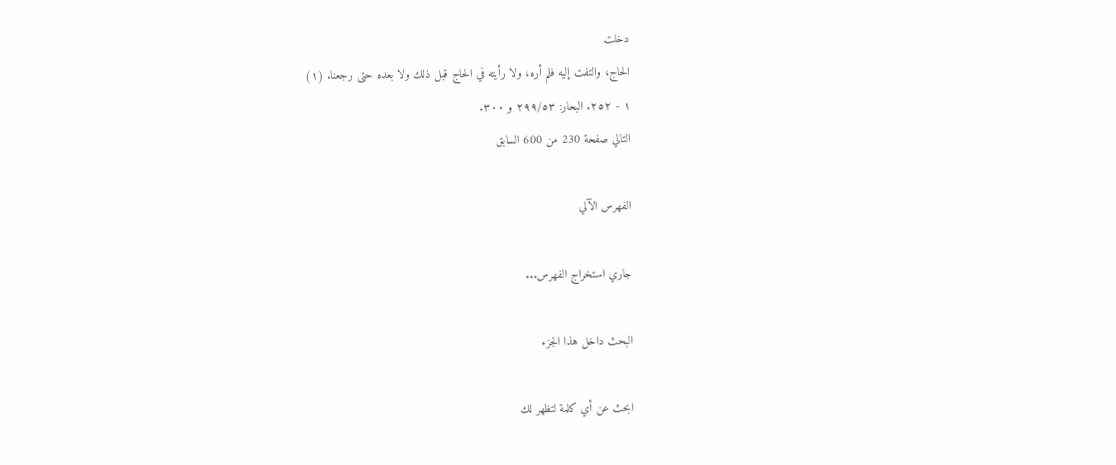دخلت
الحاج، والتفت إليه فلم أره، ولا رأيته في الحاج قبل ذلك ولا بعده حتى رجعنا. (۱)
١ - ٢٥٢. البحار: ٢٩٩/٥٣ و ٣٠٠.
التالي صفحة 230 من 600 السابق

الفهرس الآلي

جاري استخراج الفهرس...

البحث داخل هذا الجزء

ابحث عن أي كلمة لتظهر لك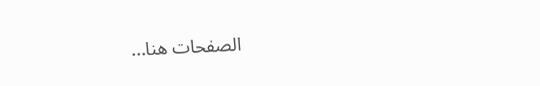الصفحات هنا...